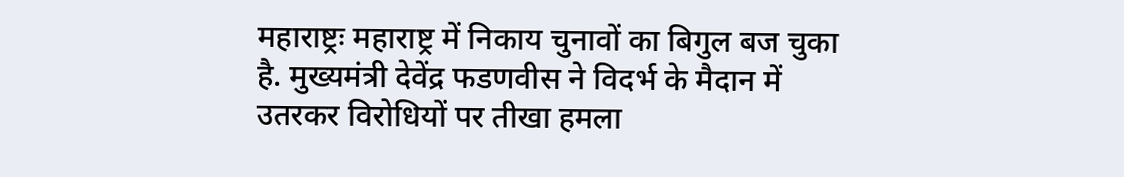महाराष्ट्रः महाराष्ट्र में निकाय चुनावों का बिगुल बज चुका है. मुख्यमंत्री देवेंद्र फडणवीस ने विदर्भ के मैदान में उतरकर विरोधियों पर तीखा हमला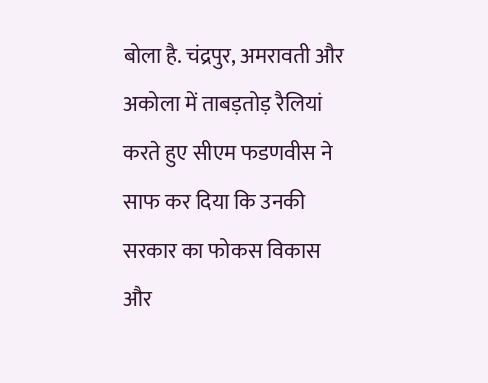बोला है. चंद्रपुर, अमरावती और अकोला में ताबड़तोड़ रैलियां करते हुए सीएम फडणवीस ने साफ कर दिया कि उनकी सरकार का फोकस विकास और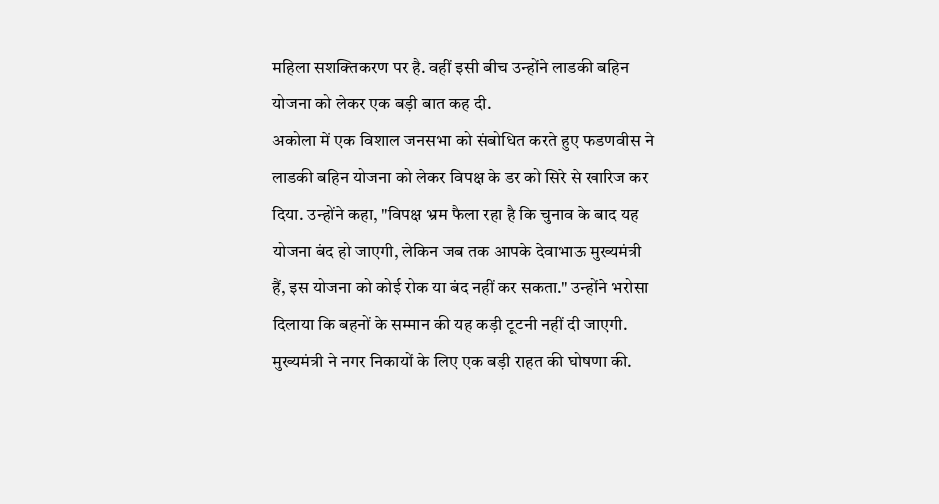महिला सशक्तिकरण पर है. वहीं इसी बीच उन्होंने लाडकी बहिन योजना को लेकर एक बड़ी बात कह दी.
अकोला में एक विशाल जनसभा को संबोधित करते हुए फडणवीस ने लाडकी बहिन योजना को लेकर विपक्ष के डर को सिरे से खारिज कर दिया. उन्होंने कहा, "विपक्ष भ्रम फैला रहा है कि चुनाव के बाद यह योजना बंद हो जाएगी, लेकिन जब तक आपके देवाभाऊ मुख्यमंत्री हैं, इस योजना को कोई रोक या बंद नहीं कर सकता." उन्होंने भरोसा दिलाया कि बहनों के सम्मान की यह कड़ी टूटनी नहीं दी जाएगी.
मुख्यमंत्री ने नगर निकायों के लिए एक बड़ी राहत की घोषणा की.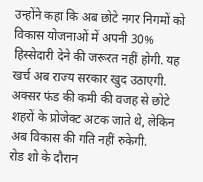उन्होंने कहा कि अब छोटे नगर निगमों को विकास योजनाओं में अपनी 30% हिस्सेदारी देने की जरूरत नहीं होगी. यह खर्च अब राज्य सरकार खुद उठाएगी. अक्सर फंड की कमी की वजह से छोटे शहरों के प्रोजेक्ट अटक जाते थे, लेकिन अब विकास की गति नहीं रुकेगी.
रोड शो के दौरान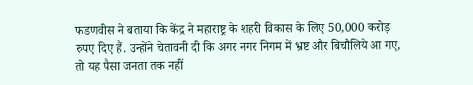फडणवीस ने बताया कि केंद्र ने महाराष्ट्र के शहरी विकास के लिए 50,000 करोड़ रुपए दिए हैं. उन्होंने चेतावनी दी कि अगर नगर निगम में भ्रष्ट और बिचौलिये आ गए, तो यह पैसा जनता तक नहीं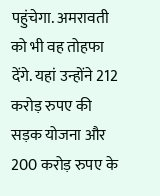पहुंचेगा. अमरावती को भी वह तोहफा देंगे. यहां उन्होंने 212 करोड़ रुपए की सड़क योजना और 200 करोड़ रुपए के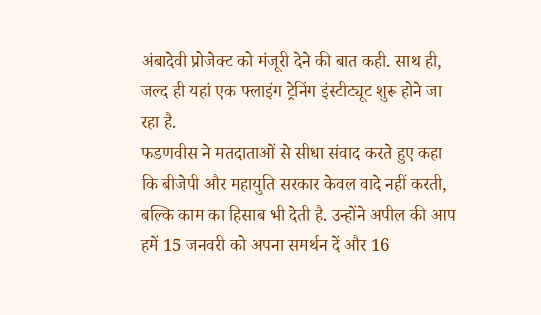अंबादेवी प्रोजेक्ट को मंजूरी देने की बात कही. साथ ही, जल्द ही यहां एक फ्लाइंग ट्रेनिंग इंस्टीट्यूट शुरू होने जा रहा है.
फडणवीस ने मतदाताओं से सीधा संवाद करते हुए कहा कि बीजेपी और महायुति सरकार केवल वादे नहीं करती, बल्कि काम का हिसाब भी देती है. उन्होंने अपील की आप हमें 15 जनवरी को अपना समर्थन दें और 16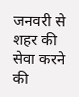जनवरी से शहर की सेवा करने की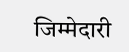जिम्मेदारी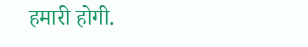हमारी होगी.